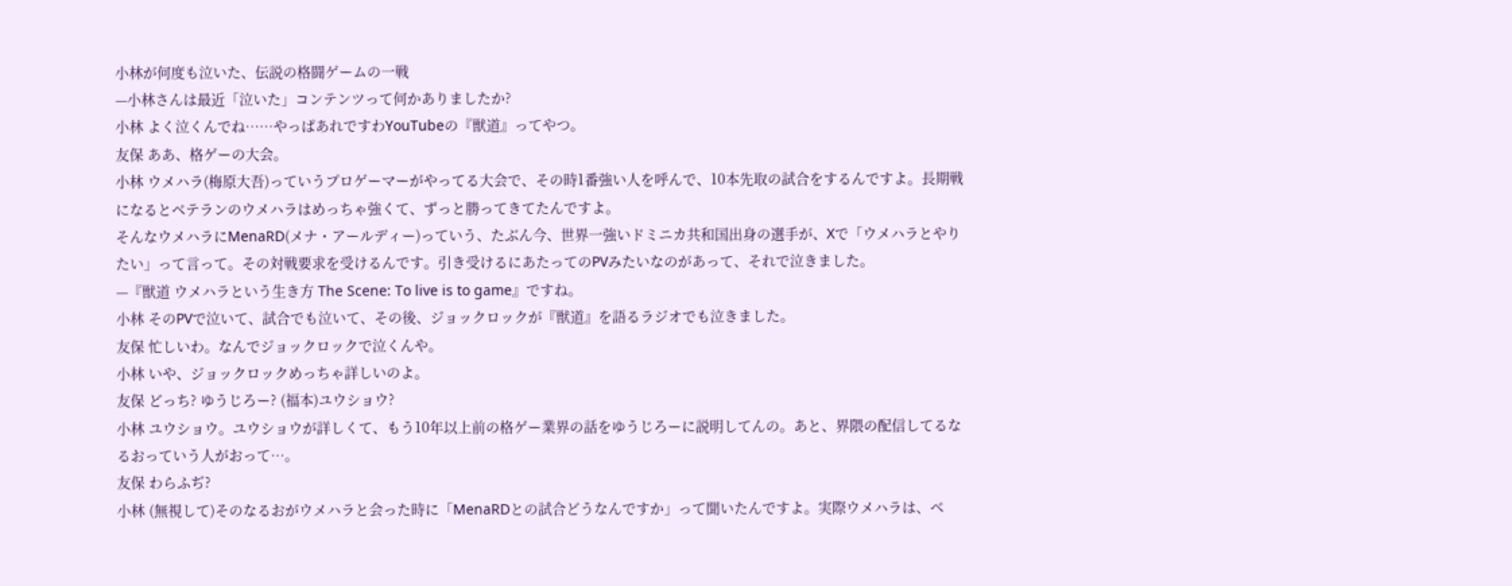小林が何度も泣いた、伝説の格闘ゲームの一戦
—小林さんは最近「泣いた」コンテンツって何かありましたか?
小林 よく泣くんでね……やっぱあれですわYouTubeの『獣道』ってやつ。
友保 ああ、格ゲーの大会。
小林 ウメハラ(梅原大吾)っていうプロゲーマーがやってる大会で、その時1番強い人を呼んで、10本先取の試合をするんですよ。長期戦になるとベテランのウメハラはめっちゃ強くて、ずっと勝ってきてたんですよ。
そんなウメハラにMenaRD(メナ・アールディー)っていう、たぶん今、世界一強いドミニカ共和国出身の選手が、Xで「ウメハラとやりたい」って言って。その対戦要求を受けるんです。引き受けるにあたってのPVみたいなのがあって、それで泣きました。
—『獣道 ウメハラという生き方 The Scene: To live is to game』ですね。
小林 そのPVで泣いて、試合でも泣いて、その後、ジョックロックが『獣道』を語るラジオでも泣きました。
友保 忙しいわ。なんでジョックロックで泣くんや。
小林 いや、ジョックロックめっちゃ詳しいのよ。
友保 どっち? ゆうじろー? (福本)ユウショウ?
小林 ユウショウ。ユウショウが詳しくて、もう10年以上前の格ゲー業界の話をゆうじろーに説明してんの。あと、界隈の配信してるなるおっていう人がおって…。
友保 わらふぢ?
小林 (無視して)そのなるおがウメハラと会った時に「MenaRDとの試合どうなんですか」って聞いたんですよ。実際ウメハラは、ベ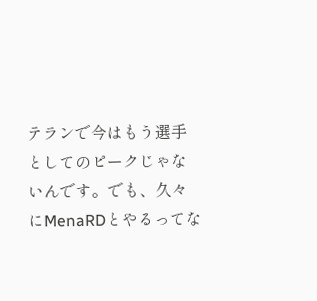テランで今はもう選手としてのピークじゃないんです。でも、久々にMenaRDとやるってな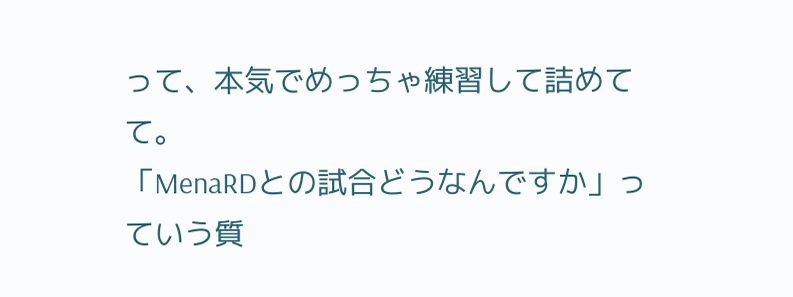って、本気でめっちゃ練習して詰めてて。
「MenaRDとの試合どうなんですか」っていう質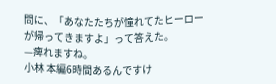問に、「あなたたちが憧れてたヒーローが帰ってきますよ」って答えた。
—痺れますね。
小林 本編6時間あるんですけ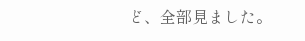ど、全部見ました。